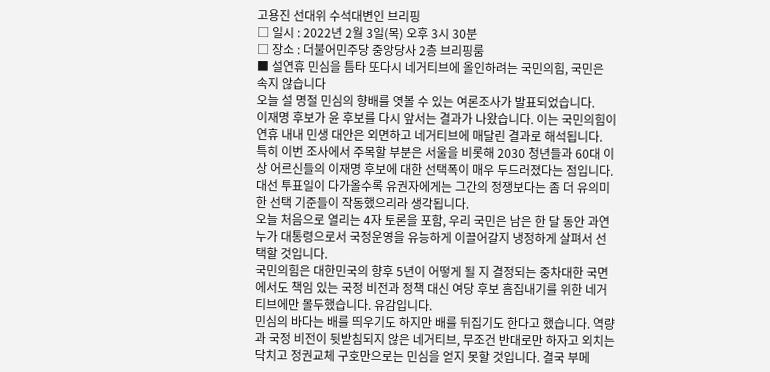고용진 선대위 수석대변인 브리핑
□ 일시 : 2022년 2월 3일(목) 오후 3시 30분
□ 장소 : 더불어민주당 중앙당사 2층 브리핑룸
■ 설연휴 민심을 틈타 또다시 네거티브에 올인하려는 국민의힘, 국민은 속지 않습니다
오늘 설 명절 민심의 향배를 엿볼 수 있는 여론조사가 발표되었습니다.
이재명 후보가 윤 후보를 다시 앞서는 결과가 나왔습니다. 이는 국민의힘이 연휴 내내 민생 대안은 외면하고 네거티브에 매달린 결과로 해석됩니다.
특히 이번 조사에서 주목할 부분은 서울을 비롯해 2030 청년들과 60대 이상 어르신들의 이재명 후보에 대한 선택폭이 매우 두드러졌다는 점입니다.
대선 투표일이 다가올수록 유권자에게는 그간의 정쟁보다는 좀 더 유의미한 선택 기준들이 작동했으리라 생각됩니다.
오늘 처음으로 열리는 4자 토론을 포함, 우리 국민은 남은 한 달 동안 과연 누가 대통령으로서 국정운영을 유능하게 이끌어갈지 냉정하게 살펴서 선택할 것입니다.
국민의힘은 대한민국의 향후 5년이 어떻게 될 지 결정되는 중차대한 국면에서도 책임 있는 국정 비전과 정책 대신 여당 후보 흠집내기를 위한 네거티브에만 몰두했습니다. 유감입니다.
민심의 바다는 배를 띄우기도 하지만 배를 뒤집기도 한다고 했습니다. 역량과 국정 비전이 뒷받침되지 않은 네거티브, 무조건 반대로만 하자고 외치는 닥치고 정권교체 구호만으로는 민심을 얻지 못할 것입니다. 결국 부메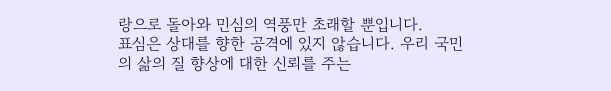랑으로 돌아와 민심의 역풍만 초래할 뿐입니다.
표심은 상대를 향한 공격에 있지 않습니다. 우리 국민의 삶의 질 향상에 대한 신뢰를 주는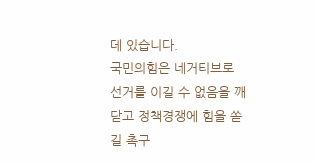데 있습니다.
국민의힘은 네거티브로 선거를 이길 수 없음을 깨닫고 정책경쟁에 힘을 쏟길 촉구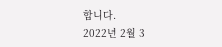합니다.
2022년 2월 3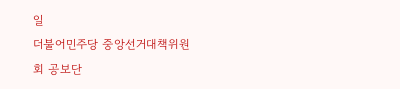일
더불어민주당 중앙선거대책위원회 공보단